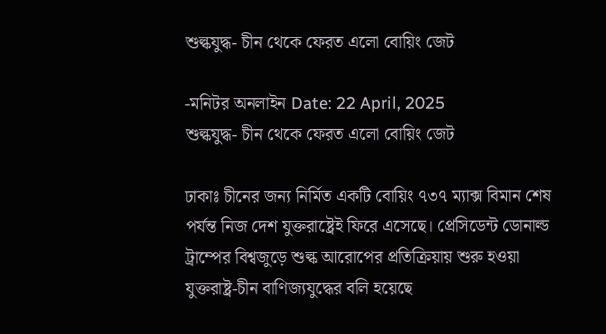শুল্কযুদ্ধ- চীন থেকে ফেরত এলো বোয়িং জেট

-মনিটর অনলাইন Date: 22 April, 2025
শুল্কযুদ্ধ- চীন থেকে ফেরত এলো বোয়িং জেট

ঢাকাঃ চীনের জন্য নির্মিত একটি বোয়িং ৭৩৭ ম্যাক্স বিমান শেষ পর্যন্ত নিজ দেশ যুক্তরাষ্ট্রেই ফিরে এসেছে। প্রেসিডেন্ট ডোনাল্ড ট্রাম্পের বিশ্বজুড়ে শুল্ক আরোপের প্রতিক্রিয়ায় শুরু হওয়া যুক্তরাষ্ট্র-চীন বাণিজ্যযুদ্ধের বলি হয়েছে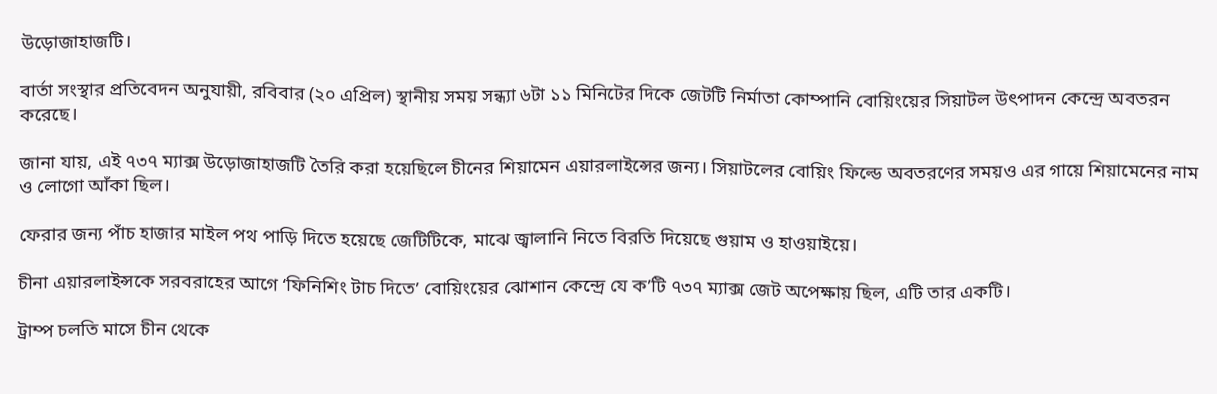উড়োজাহাজটি।

বার্তা সংস্থার প্রতিবেদন অনুযায়ী, রবিবার (২০ এপ্রিল) স্থানীয় সময় সন্ধ্যা ৬টা ১১ মিনিটের দিকে জেটটি নির্মাতা কোম্পানি বোয়িংয়ের সিয়াটল উৎপাদন কেন্দ্রে অবতরন করেছে।

জানা যায়, এই ৭৩৭ ম্যাক্স উড়োজাহাজটি তৈরি করা হয়েছিলে চীনের শিয়ামেন এয়ারলাইন্সের জন্য। সিয়াটলের বোয়িং ফিল্ডে অবতরণের সময়ও এর গায়ে শিয়ামেনের নাম ও লোগো আঁকা ছিল।

ফেরার জন্য পাঁচ হাজার মাইল পথ পাড়ি দিতে হয়েছে জেটিটিকে, মাঝে জ্বালানি নিতে বিরতি দিয়েছে গুয়াম ও হাওয়াইয়ে।

চীনা এয়ারলাইন্সকে সরবরাহের আগে ‘ফিনিশিং টাচ দিতে’ বোয়িংয়ের ঝোশান কেন্দ্রে যে ক’টি ৭৩৭ ম্যাক্স জেট অপেক্ষায় ছিল, এটি তার একটি।

ট্রাম্প চলতি মাসে চীন থেকে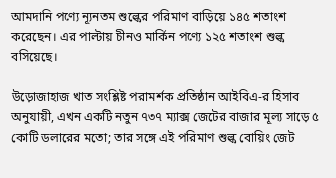আমদানি পণ্যে ন্যূনতম শুল্কের পরিমাণ বাড়িয়ে ১৪৫ শতাংশ করেছেন। এর পাল্টায় চীনও মার্কিন পণ্যে ১২৫ শতাংশ শুল্ক বসিয়েছে।

উড়োজাহাজ খাত সংশ্লিষ্ট পরামর্শক প্রতিষ্ঠান আইবিএ-র হিসাব অনুযায়ী, এখন একটি নতুন ৭৩৭ ম্যাক্স জেটের বাজার মূল্য সাড়ে ৫ কোটি ডলারের মতো; তার সঙ্গে এই পরিমাণ শুল্ক বোয়িং জেট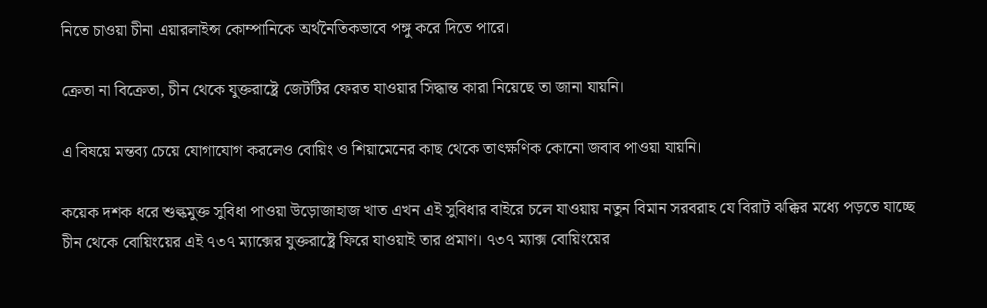নিতে চাওয়া চীনা এয়ারলাইন্স কোম্পানিকে অর্থনৈতিকভাবে পঙ্গু করে দিতে পারে।

ক্রেতা না বিক্রেতা, চীন থেকে যুক্তরাষ্ট্রে জেটটির ফেরত যাওয়ার সিদ্ধান্ত কারা নিয়েছে তা জানা যায়নি।

এ বিষয়ে মন্তব্য চেয়ে যোগাযোগ করলেও বোয়িং ও শিয়ামেনের কাছ থেকে তাৎক্ষণিক কোনো জবাব পাওয়া যায়নি।

কয়েক দশক ধরে শুল্কমুক্ত সুবিধা পাওয়া উড়োজাহাজ খাত এখন এই সুবিধার বাইরে চলে যাওয়ায় নতুন বিমান সরবরাহ যে বিরাট ঝক্কির মধ্যে পড়তে যাচ্ছে চীন থেকে বোয়িংয়ের এই ৭৩৭ ম্যাক্সের যুক্তরাষ্ট্রে ফিরে যাওয়াই তার প্রমাণ। ৭৩৭ ম্যাক্স বোয়িংয়ের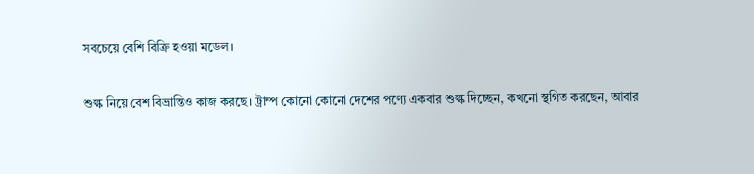সবচেয়ে বেশি বিক্রি হওয়া মডেল।

শুল্ক নিয়ে বেশ বিভ্রান্তিও কাজ করছে। ট্রাম্প কোনো কোনো দেশের পণ্যে একবার শুল্ক দিচ্ছেন, কখনো স্থগিত করছেন, আবার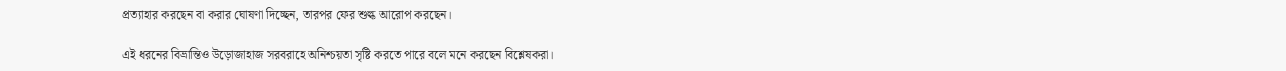প্রত্যাহার করছেন বা করার ঘোষণা দিচ্ছেন, তারপর ফের শুল্ক আরোপ করছেন।

এই ধরনের বিভ্রান্তিও উড়োজাহাজ সরবরাহে অনিশ্চয়তা সৃষ্টি করতে পারে বলে মনে করছেন বিশ্লেষকরা।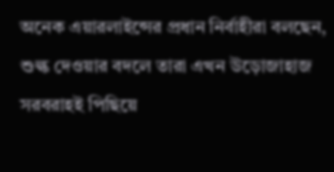অনেক এয়ারলাইন্সের প্রধান নির্বাহীরা বলছেন, শুল্ক দেওয়ার বদলে তারা এখন উড়োজাহাজ সরবরাহই পিছিয়ে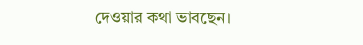দেওয়ার কথা ভাবছেন।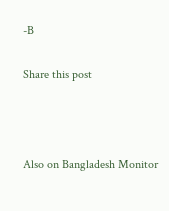-B

Share this post



Also on Bangladesh Monitor